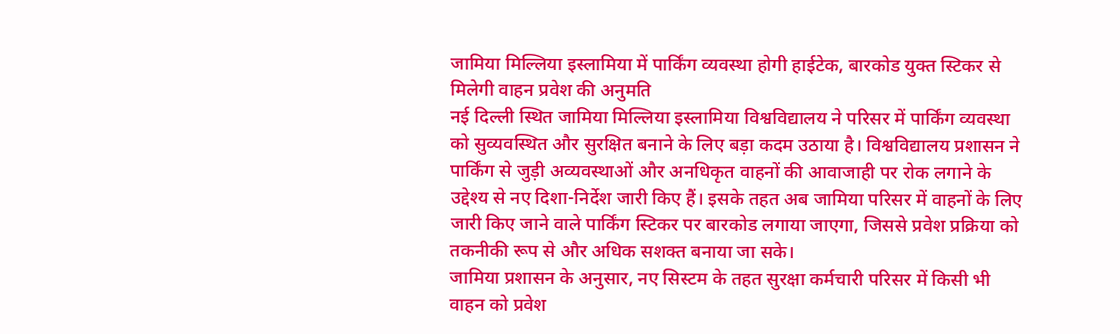जामिया मिल्लिया इस्लामिया में पार्किंग व्यवस्था होगी हाईटेक, बारकोड युक्त स्टिकर से मिलेगी वाहन प्रवेश की अनुमति
नई दिल्ली स्थित जामिया मिल्लिया इस्लामिया विश्वविद्यालय ने परिसर में पार्किंग व्यवस्था को सुव्यवस्थित और सुरक्षित बनाने के लिए बड़ा कदम उठाया है। विश्वविद्यालय प्रशासन ने पार्किंग से जुड़ी अव्यवस्थाओं और अनधिकृत वाहनों की आवाजाही पर रोक लगाने के उद्देश्य से नए दिशा-निर्देश जारी किए हैं। इसके तहत अब जामिया परिसर में वाहनों के लिए जारी किए जाने वाले पार्किंग स्टिकर पर बारकोड लगाया जाएगा, जिससे प्रवेश प्रक्रिया को तकनीकी रूप से और अधिक सशक्त बनाया जा सके।
जामिया प्रशासन के अनुसार, नए सिस्टम के तहत सुरक्षा कर्मचारी परिसर में किसी भी वाहन को प्रवेश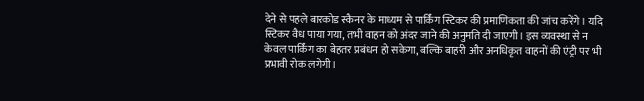देने से पहले बारकोड स्कैनर के माध्यम से पार्किंग स्टिकर की प्रमाणिकता की जांच करेंगे। यदि स्टिकर वैध पाया गया, तभी वाहन को अंदर जाने की अनुमति दी जाएगी। इस व्यवस्था से न केवल पार्किंग का बेहतर प्रबंधन हो सकेगा, बल्कि बाहरी और अनधिकृत वाहनों की एंट्री पर भी प्रभावी रोक लगेगी।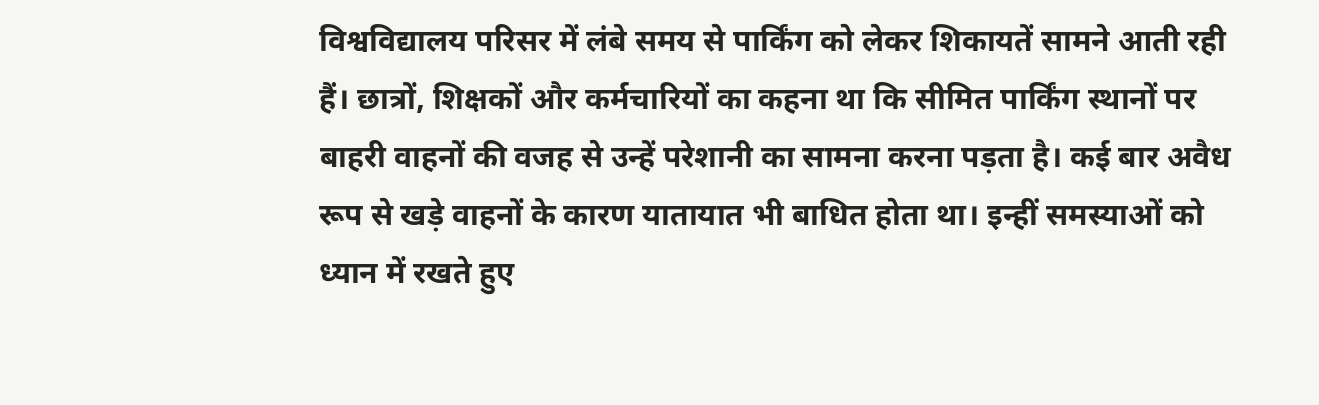विश्वविद्यालय परिसर में लंबे समय से पार्किंग को लेकर शिकायतें सामने आती रही हैं। छात्रों, शिक्षकों और कर्मचारियों का कहना था कि सीमित पार्किंग स्थानों पर बाहरी वाहनों की वजह से उन्हें परेशानी का सामना करना पड़ता है। कई बार अवैध रूप से खड़े वाहनों के कारण यातायात भी बाधित होता था। इन्हीं समस्याओं को ध्यान में रखते हुए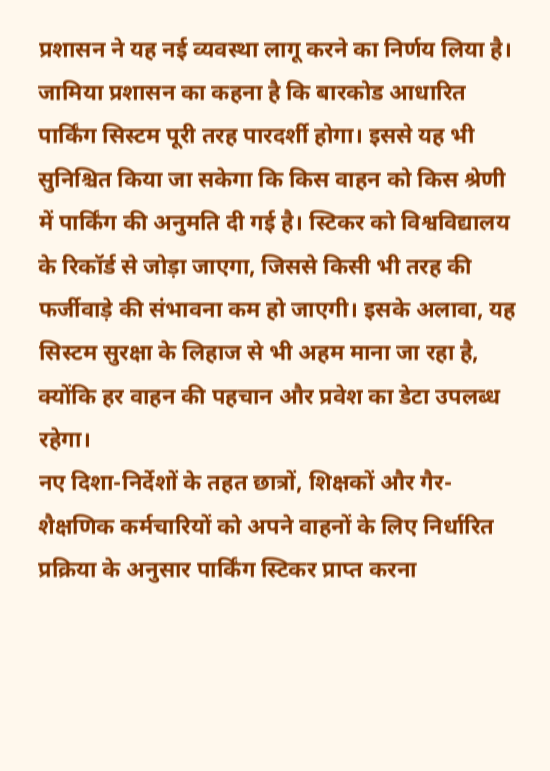प्रशासन ने यह नई व्यवस्था लागू करने का निर्णय लिया है।
जामिया प्रशासन का कहना है कि बारकोड आधारित पार्किंग सिस्टम पूरी तरह पारदर्शी होगा। इससे यह भी सुनिश्चित किया जा सकेगा कि किस वाहन को किस श्रेणी में पार्किंग की अनुमति दी गई है। स्टिकर को विश्वविद्यालय के रिकॉर्ड से जोड़ा जाएगा, जिससे किसी भी तरह की फर्जीवाड़े की संभावना कम हो जाएगी। इसके अलावा, यह सिस्टम सुरक्षा के लिहाज से भी अहम माना जा रहा है, क्योंकि हर वाहन की पहचान और प्रवेश का डेटा उपलब्ध रहेगा।
नए दिशा-निर्देशों के तहत छात्रों, शिक्षकों और गैर-शैक्षणिक कर्मचारियों को अपने वाहनों के लिए निर्धारित प्रक्रिया के अनुसार पार्किंग स्टिकर प्राप्त करना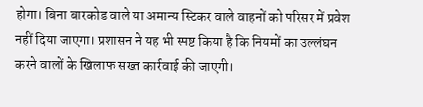होगा। बिना बारकोड वाले या अमान्य स्टिकर वाले वाहनों को परिसर में प्रवेश नहीं दिया जाएगा। प्रशासन ने यह भी स्पष्ट किया है कि नियमों का उल्लंघन करने वालों के खिलाफ सख्त कार्रवाई की जाएगी।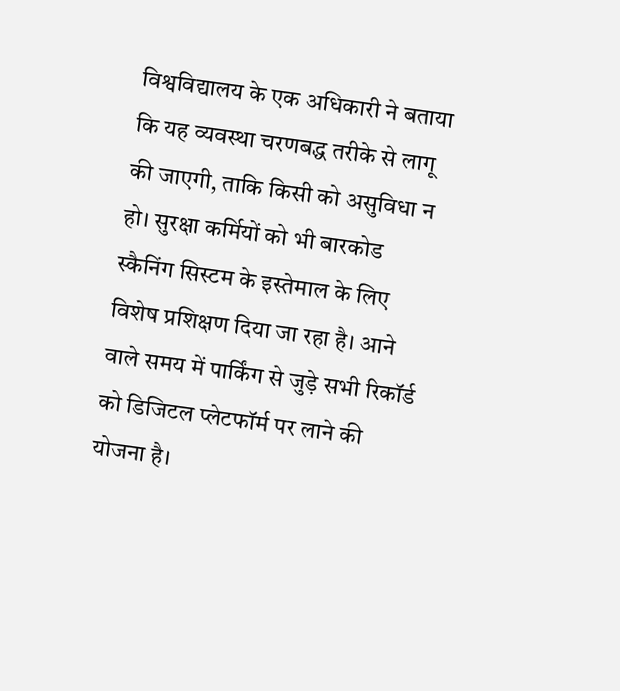विश्वविद्यालय के एक अधिकारी ने बताया कि यह व्यवस्था चरणबद्ध तरीके से लागू की जाएगी, ताकि किसी को असुविधा न हो। सुरक्षा कर्मियों को भी बारकोड स्कैनिंग सिस्टम के इस्तेमाल के लिए विशेष प्रशिक्षण दिया जा रहा है। आने वाले समय में पार्किंग से जुड़े सभी रिकॉर्ड को डिजिटल प्लेटफॉर्म पर लाने की योजना है।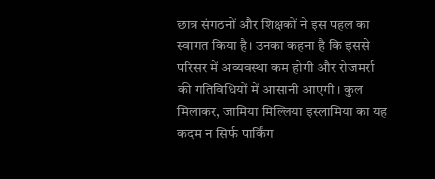छात्र संगठनों और शिक्षकों ने इस पहल का स्वागत किया है। उनका कहना है कि इससे परिसर में अव्यवस्था कम होगी और रोजमर्रा की गतिविधियों में आसानी आएगी। कुल मिलाकर, जामिया मिल्लिया इस्लामिया का यह कदम न सिर्फ पार्किंग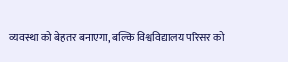व्यवस्था को बेहतर बनाएगा, बल्कि विश्वविद्यालय परिसर को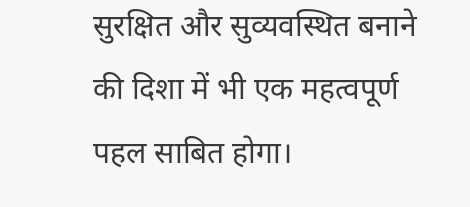सुरक्षित और सुव्यवस्थित बनाने की दिशा में भी एक महत्वपूर्ण पहल साबित होगा।